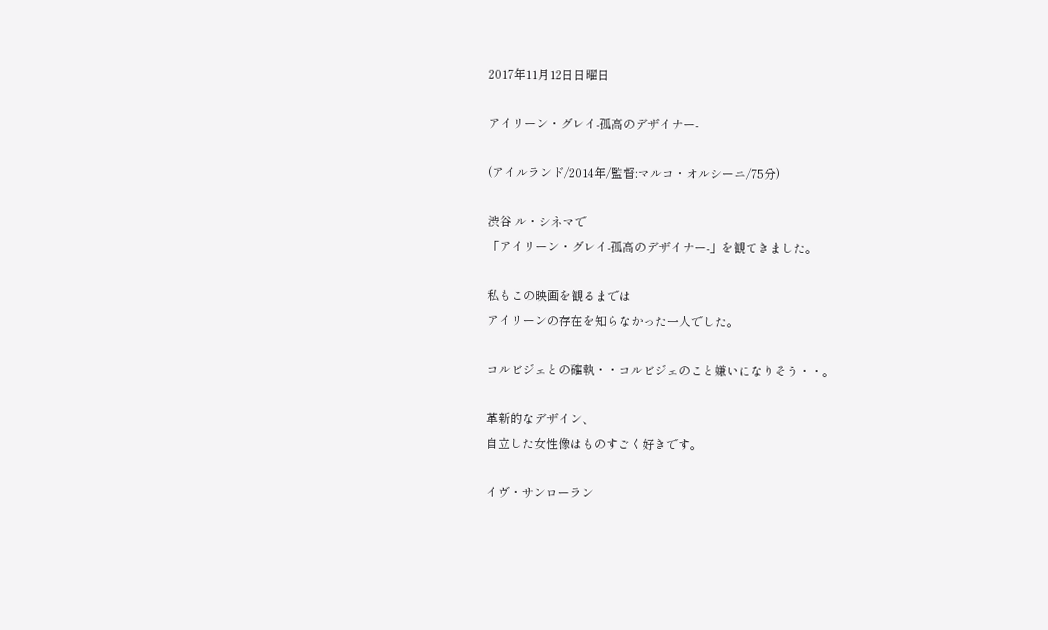2017年11月12日日曜日

アイリーン・グレイ-孤高のデザイナー-

(アイルランド/2014年/監督:マルコ・オルシーニ/75分)

渋谷 ル・シネマで
「アイリーン・グレイ-孤高のデザイナー-」を観てきました。

私もこの映画を観るまでは
アイリーンの存在を知らなかった一人でした。

コルビジェとの確執・・コルビジェのこと嫌いになりそう・・。

革新的なデザイン、
自立した女性像はものすごく好きです。

イヴ・サンローラン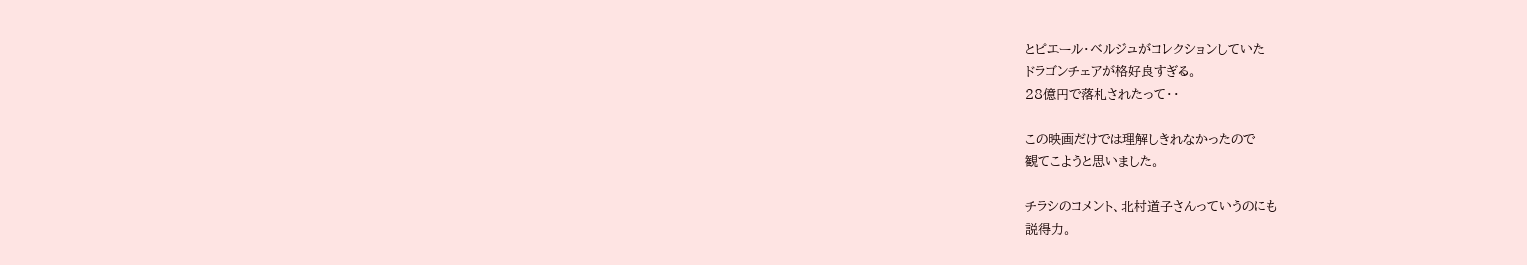とピエール・ベルジュがコレクションしていた
ドラゴンチェアが格好良すぎる。
28億円で落札されたって・・

この映画だけでは理解しきれなかったので
観てこようと思いました。

チラシのコメント、北村道子さんっていうのにも
説得力。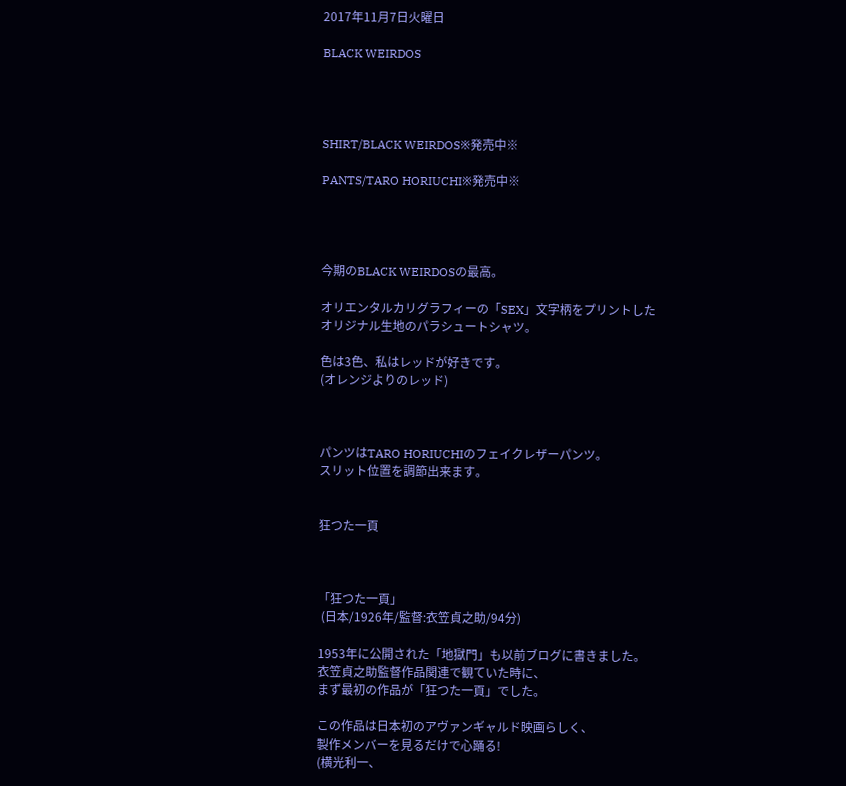2017年11月7日火曜日

BLACK WEIRDOS




SHIRT/BLACK WEIRDOS※発売中※

PANTS/TARO HORIUCHI※発売中※




今期のBLACK WEIRDOSの最高。

オリエンタルカリグラフィーの「SEX」文字柄をプリントした
オリジナル生地のパラシュートシャツ。

色は3色、私はレッドが好きです。
(オレンジよりのレッド)



パンツはTARO HORIUCHIのフェイクレザーパンツ。
スリット位置を調節出来ます。


狂つた一頁



「狂つた一頁」
 (日本/1926年/監督:衣笠貞之助/94分)

1953年に公開された「地獄門」も以前ブログに書きました。
衣笠貞之助監督作品関連で観ていた時に、
まず最初の作品が「狂つた一頁」でした。

この作品は日本初のアヴァンギャルド映画らしく、
製作メンバーを見るだけで心踊る!
(横光利一、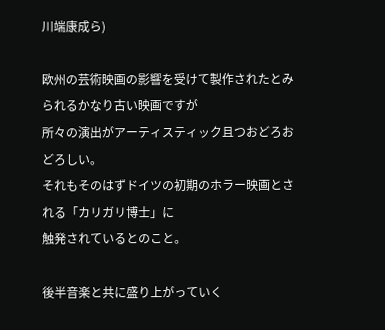川端康成ら)

欧州の芸術映画の影響を受けて製作されたとみられるかなり古い映画ですが
所々の演出がアーティスティック且つおどろおどろしい。
それもそのはずドイツの初期のホラー映画とされる「カリガリ博士」に
触発されているとのこと。

後半音楽と共に盛り上がっていく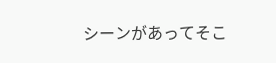シーンがあってそこ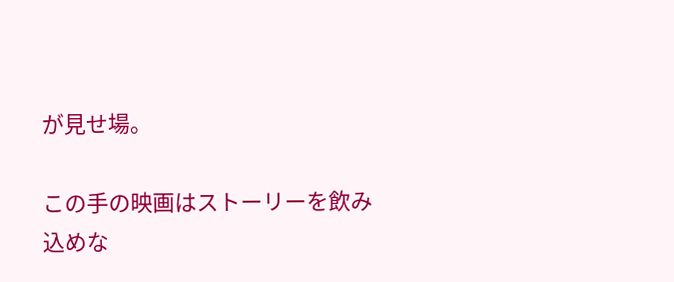が見せ場。

この手の映画はストーリーを飲み込めな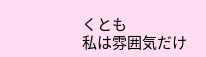くとも
私は雰囲気だけ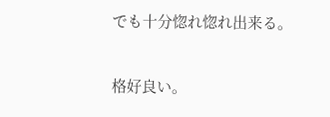でも十分惚れ惚れ出来る。

格好良い。